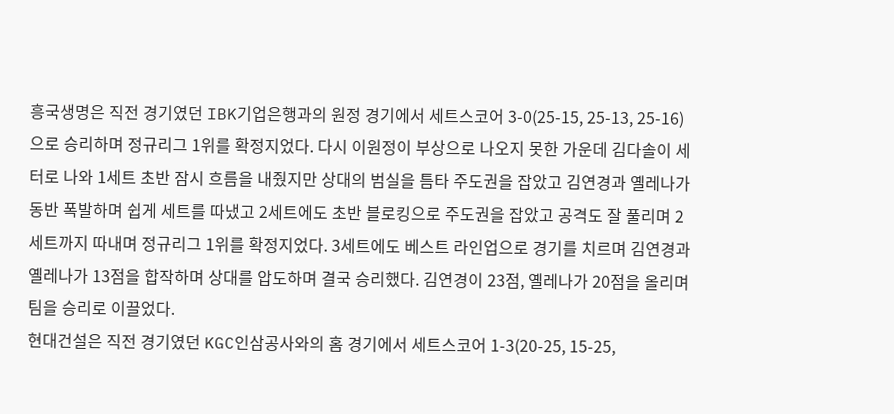흥국생명은 직전 경기였던 IBK기업은행과의 원정 경기에서 세트스코어 3-0(25-15, 25-13, 25-16)으로 승리하며 정규리그 1위를 확정지었다. 다시 이원정이 부상으로 나오지 못한 가운데 김다솔이 세터로 나와 1세트 초반 잠시 흐름을 내줬지만 상대의 범실을 틈타 주도권을 잡았고 김연경과 옐레나가 동반 폭발하며 쉽게 세트를 따냈고 2세트에도 초반 블로킹으로 주도권을 잡았고 공격도 잘 풀리며 2세트까지 따내며 정규리그 1위를 확정지었다. 3세트에도 베스트 라인업으로 경기를 치르며 김연경과 옐레나가 13점을 합작하며 상대를 압도하며 결국 승리했다. 김연경이 23점, 옐레나가 20점을 올리며 팀을 승리로 이끌었다.
현대건설은 직전 경기였던 KGC인삼공사와의 홈 경기에서 세트스코어 1-3(20-25, 15-25,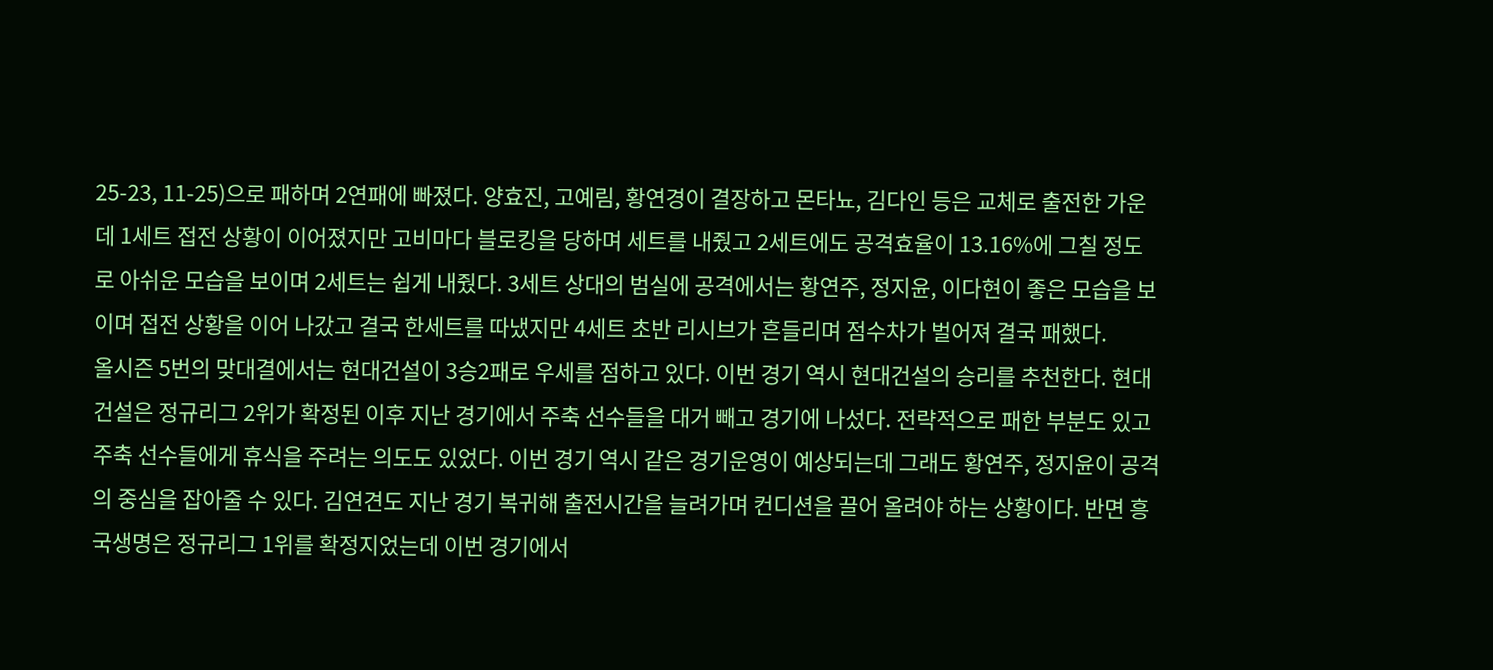25-23, 11-25)으로 패하며 2연패에 빠졌다. 양효진, 고예림, 황연경이 결장하고 몬타뇨, 김다인 등은 교체로 출전한 가운데 1세트 접전 상황이 이어졌지만 고비마다 블로킹을 당하며 세트를 내줬고 2세트에도 공격효율이 13.16%에 그칠 정도로 아쉬운 모습을 보이며 2세트는 쉽게 내줬다. 3세트 상대의 범실에 공격에서는 황연주, 정지윤, 이다현이 좋은 모습을 보이며 접전 상황을 이어 나갔고 결국 한세트를 따냈지만 4세트 초반 리시브가 흔들리며 점수차가 벌어져 결국 패했다.
올시즌 5번의 맞대결에서는 현대건설이 3승2패로 우세를 점하고 있다. 이번 경기 역시 현대건설의 승리를 추천한다. 현대건설은 정규리그 2위가 확정된 이후 지난 경기에서 주축 선수들을 대거 빼고 경기에 나섰다. 전략적으로 패한 부분도 있고 주축 선수들에게 휴식을 주려는 의도도 있었다. 이번 경기 역시 같은 경기운영이 예상되는데 그래도 황연주, 정지윤이 공격의 중심을 잡아줄 수 있다. 김연견도 지난 경기 복귀해 출전시간을 늘려가며 컨디션을 끌어 올려야 하는 상황이다. 반면 흥국생명은 정규리그 1위를 확정지었는데 이번 경기에서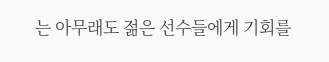는 아무래도 젊은 선수들에게 기회를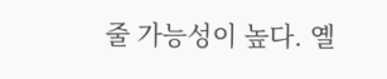줄 가능성이 높다. 옐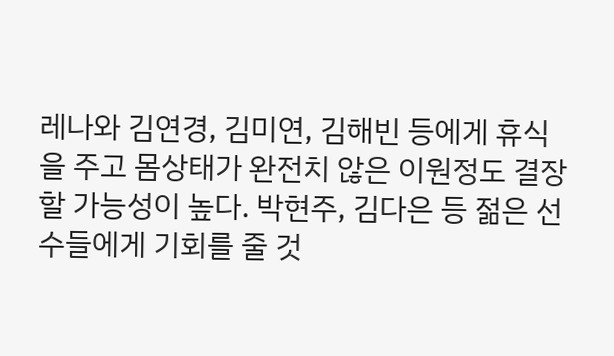레나와 김연경, 김미연, 김해빈 등에게 휴식을 주고 몸상태가 완전치 않은 이원정도 결장할 가능성이 높다. 박현주, 김다은 등 젊은 선수들에게 기회를 줄 것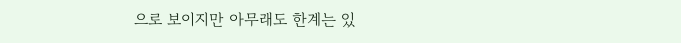으로 보이지만 아무래도 한계는 있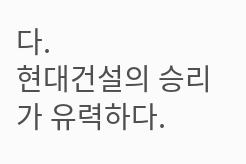다.
현대건설의 승리가 유력하다.